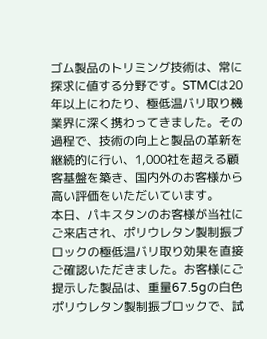ゴム製品のトリミング技術は、常に探求に値する分野です。STMCは20年以上にわたり、極低温バリ取り機業界に深く携わってきました。その過程で、技術の向上と製品の革新を継続的に行い、1,000社を超える顧客基盤を築き、国内外のお客様から高い評価をいただいています。
本日、パキスタンのお客様が当社にご来店され、ポリウレタン製制振ブロックの極低温バリ取り効果を直接ご確認いただきました。お客様にご提示した製品は、重量67.5gの白色ポリウレタン製制振ブロックで、試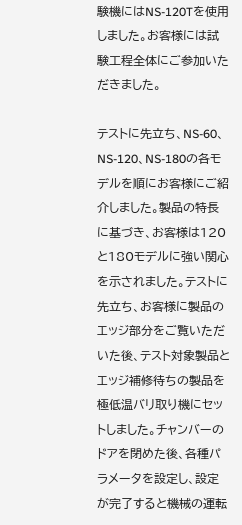験機にはNS-120Tを使用しました。お客様には試験工程全体にご参加いただきました。

テストに先立ち、NS-60、NS-120、NS-180の各モデルを順にお客様にご紹介しました。製品の特長に基づき、お客様は120と180モデルに強い関心を示されました。テストに先立ち、お客様に製品のエッジ部分をご覧いただいた後、テスト対象製品とエッジ補修待ちの製品を極低温バリ取り機にセットしました。チャンバーのドアを閉めた後、各種パラメータを設定し、設定が完了すると機械の運転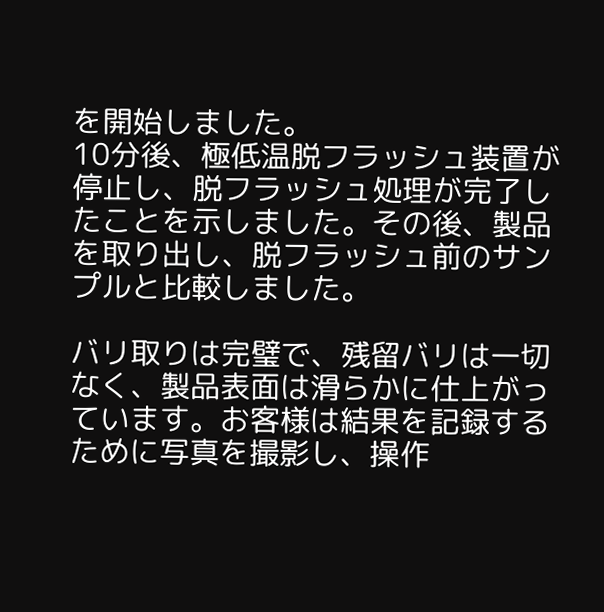を開始しました。
10分後、極低温脱フラッシュ装置が停止し、脱フラッシュ処理が完了したことを示しました。その後、製品を取り出し、脱フラッシュ前のサンプルと比較しました。

バリ取りは完璧で、残留バリは一切なく、製品表面は滑らかに仕上がっています。お客様は結果を記録するために写真を撮影し、操作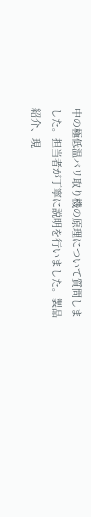中の極低温バリ取り機の原理について質問しました。担当者が丁寧に説明を行いました。製品紹介、現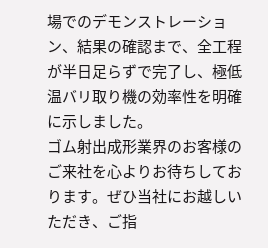場でのデモンストレーション、結果の確認まで、全工程が半日足らずで完了し、極低温バリ取り機の効率性を明確に示しました。
ゴム射出成形業界のお客様のご来社を心よりお待ちしております。ぜひ当社にお越しいただき、ご指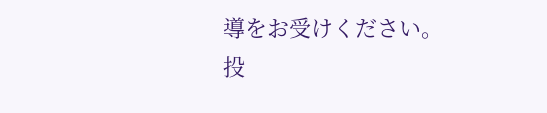導をお受けください。
投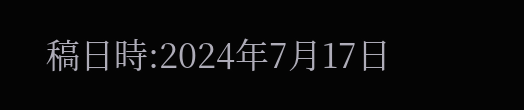稿日時:2024年7月17日